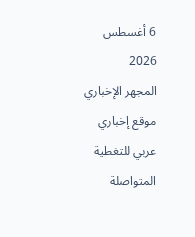6 أغسطس 2026
المجهر الإخباري
موقع إخباري عربي للتغطية المتواصلة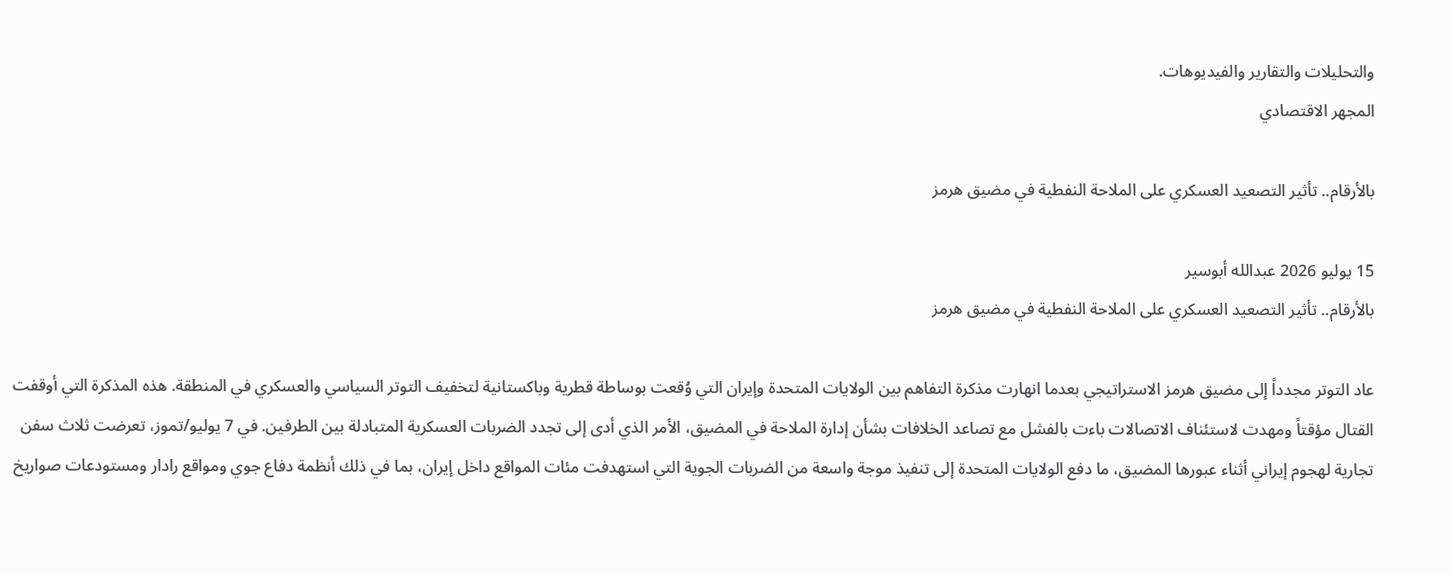والتحليلات والتقارير والفيديوهات.
المجهر الاقتصادي

بالأرقام.. تأثير التصعيد العسكري على الملاحة النفطية في مضيق هرمز

15 يوليو 2026 عبدالله أبوسير
بالأرقام.. تأثير التصعيد العسكري على الملاحة النفطية في مضيق هرمز

عاد التوتر مجدداً إلى مضيق هرمز الاستراتيجي بعدما انهارت مذكرة التفاهم بين الولايات المتحدة وإيران التي وُقعت بوساطة قطرية وباكستانية لتخفيف التوتر السياسي والعسكري في المنطقة. هذه المذكرة التي أوقفت القتال مؤقتاً ومهدت لاستئناف الاتصالات باءت بالفشل مع تصاعد الخلافات بشأن إدارة الملاحة في المضيق، الأمر الذي أدى إلى تجدد الضربات العسكرية المتبادلة بين الطرفين. في 7 يوليو/تموز، تعرضت ثلاث سفن تجارية لهجوم إيراني أثناء عبورها المضيق، ما دفع الولايات المتحدة إلى تنفيذ موجة واسعة من الضربات الجوية التي استهدفت مئات المواقع داخل إيران، بما في ذلك أنظمة دفاع جوي ومواقع رادار ومستودعات صواريخ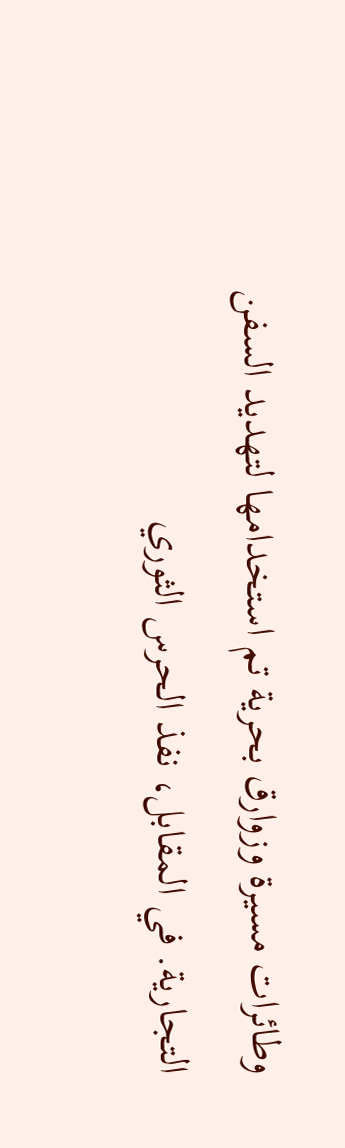وطائرات مسيرة وزوارق بحرية تم استخدامها لتهديد السفن التجارية. في المقابل، نفذ الحرس الثوري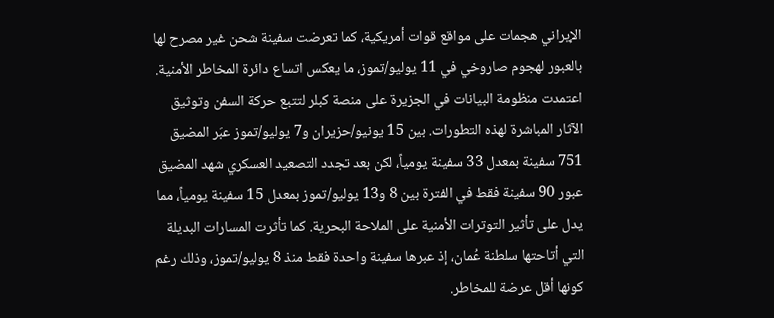الإيراني هجمات على مواقع قوات أمريكية، كما تعرضت سفينة شحن غير مصرح لها بالعبور لهجوم صاروخي في 11 يوليو/تموز، ما يعكس اتساع دائرة المخاطر الأمنية. اعتمدت منظومة البيانات في الجزيرة على منصة كبلر لتتبع حركة السفن وتوثيق الآثار المباشرة لهذه التطورات. بين 15 يونيو/حزيران و7 يوليو/تموز عبَر المضيق 751 سفينة بمعدل 33 سفينة يومياً، لكن بعد تجدد التصعيد العسكري شهد المضيق عبور 90 سفينة فقط في الفترة بين 8 و13 يوليو/تموز بمعدل 15 سفينة يومياً، مما يدل على تأثير التوترات الأمنية على الملاحة البحرية. كما تأثرت المسارات البديلة التي أتاحتها سلطنة عُمان، إذ عبرها سفينة واحدة فقط منذ 8 يوليو/تموز، وذلك رغم كونها أقل عرضة للمخاطر.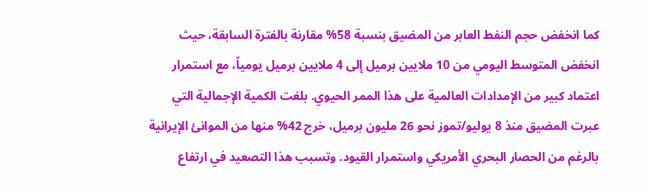كما انخفض حجم النفط العابر من المضيق بنسبة 58% مقارنة بالفترة السابقة، حيث انخفض المتوسط اليومي من 10 ملايين برميل إلى 4 ملايين برميل يومياً، مع استمرار اعتماد كبير من الإمدادات العالمية على هذا الممر الحيوي. بلغت الكمية الإجمالية التي عبرت المضيق منذ 8 يوليو/تموز نحو 26 مليون برميل، خرج 42% منها من الموانئ الإيرانية بالرغم من الحصار البحري الأمريكي واستمرار القيود. وتسبب هذا التصعيد في ارتفاع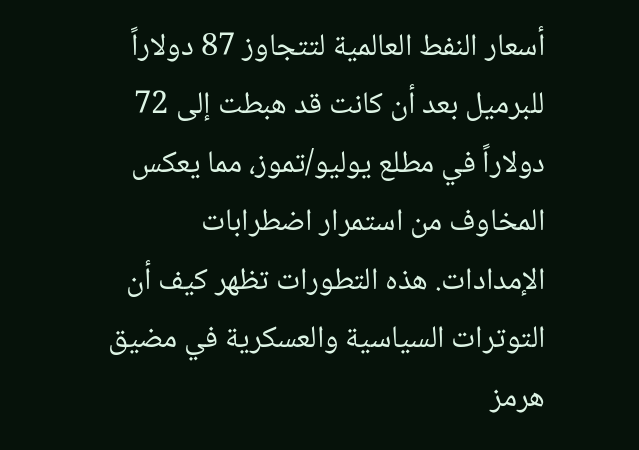أسعار النفط العالمية لتتجاوز 87 دولاراً للبرميل بعد أن كانت قد هبطت إلى 72 دولاراً في مطلع يوليو/تموز، مما يعكس المخاوف من استمرار اضطرابات الإمدادات. هذه التطورات تظهر كيف أن التوترات السياسية والعسكرية في مضيق هرمز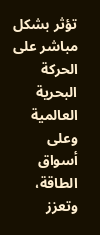تؤثر بشكل مباشر على الحركة البحرية العالمية وعلى أسواق الطاقة، وتعزز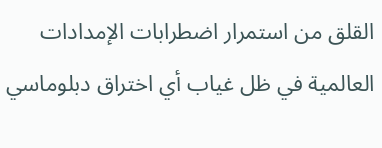القلق من استمرار اضطرابات الإمدادات العالمية في ظل غياب أي اختراق دبلوماسي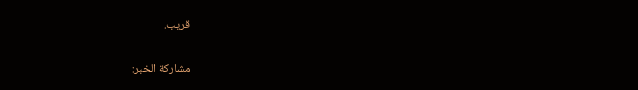قريب.

مشاركة الخبر: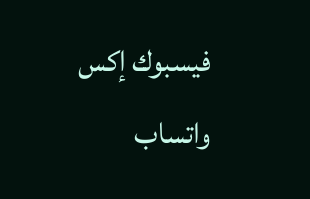فيسبوك إكس واتساب